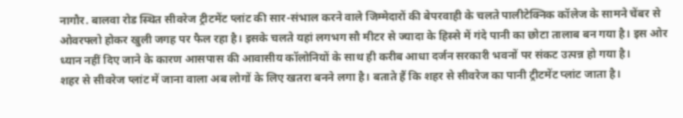नागौर. बालवा रोड स्थित सीवरेज ट्रीटमेंट प्लांट की सार-संभाल करने वाले जिम्मेदारों की बेपरवाही के चलते पालीटेक्निक कॉलेज के सामने चेंबर से ओवरफ्लो होकर खुली जगह पर फैल रहा है। इसके चलते यहां लगभग सौ मीटर से ज्यादा के हिस्से में गंदे पानी का छोटा तालाब बन गया है। इस ओर ध्यान नहीं दिए जाने के कारण आसपास की आवासीय कॉलोनियों के साथ ही करीब आधा दर्जन सरकारी भवनों पर संकट उत्पन्न हो गया है।
शहर से सीवरेज प्लांट में जाना वाला अब लोगों के लिए खतरा बनने लगा है। बताते हैं कि शहर से सीवरेज का पानी ट्रीटमेंट प्लांट जाता है।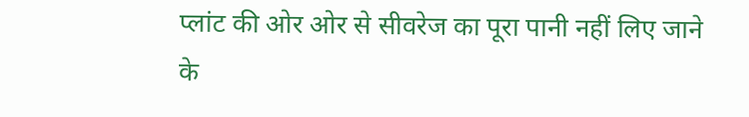प्लांट की ओर ओर से सीवरेज का पूरा पानी नहीं लिए जाने के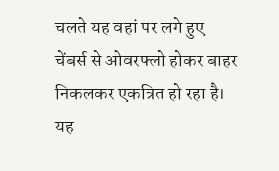चलते यह वहां पर लगे हुए चेंबर्स से ओवरफ्लो होकर बाहर निकलकर एकत्रित हो रहा है। यह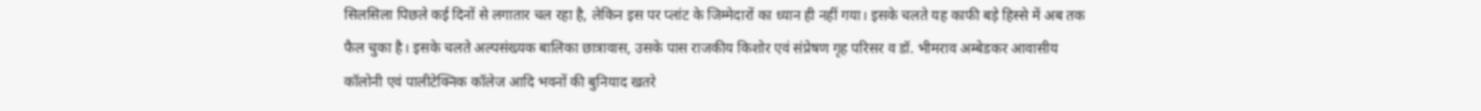सिलसिला पिछले कई दिनों से लगातार चल रहा है, लेकिन इस पर प्लांट के जिम्मेदारों का ध्यान ही नहीं गया। इसके चलते यह काफी बड़े हिस्से में अब तक फैल चुका है। इसके चलते अल्पसंख्यक बालिका छात्रावास, उसके पास राजकीय किशोर एवं संप्रेषण गृह परिसर व डॉ. भीमराव अम्बेडकर आवासीय कॉलोनी एवं पालीटेक्निक कॉलेज आदि भवनों की बुनियाद खतरे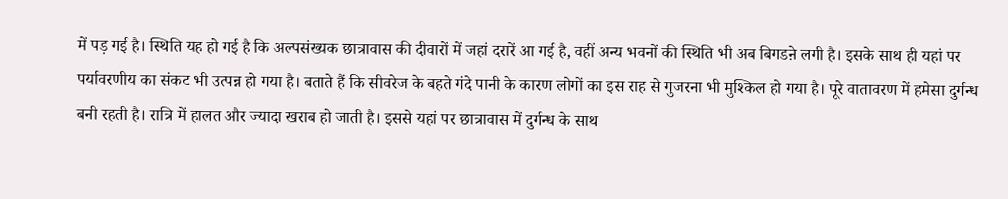में पड़ गई है। स्थिति यह हो गई है कि अल्पसंख्यक छात्रावास की दीवारों में जहां दरारें आ गई है, वहीं अन्य भवनों की स्थिति भी अब बिगडऩे लगी है। इसके साथ ही यहां पर पर्यावरणीय का संकट भी उत्पन्न हो गया है। बताते हैं कि सीवरेज के बहते गंदे पानी के कारण लोगों का इस राह से गुजरना भी मुश्किल हो गया है। पूरे वातावरण में हमेसा दुर्गन्ध बनी रहती है। रात्रि में हालत और ज्यादा खराब हो जाती है। इससे यहां पर छात्रावास में दुर्गन्ध के साथ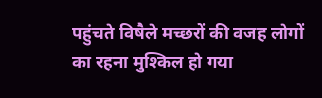पहुंचते विषैले मच्छरों की वजह लोगों का रहना मुश्किल हो गया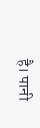है। पानी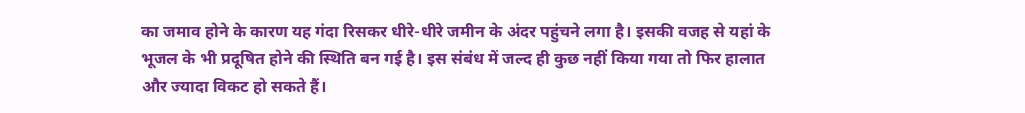का जमाव होने के कारण यह गंदा रिसकर धीरे-धीरे जमीन के अंदर पहुंचने लगा है। इसकी वजह से यहां के भूजल के भी प्रदूषित होने की स्थिति बन गई है। इस संबंध में जल्द ही कुछ नहीं किया गया तो फिर हालात और ज्यादा विकट हो सकते हैं।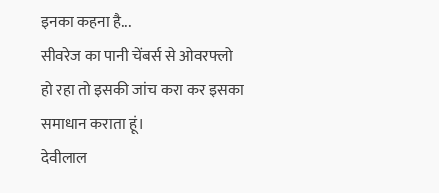इनका कहना है...
सीवरेज का पानी चेंबर्स से ओवरफ्लो हो रहा तो इसकी जांच करा कर इसका समाधान कराता हूं।
देवीलाल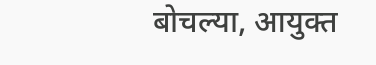बोचल्या, आयुक्त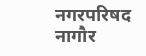नगरपरिषद नागौर